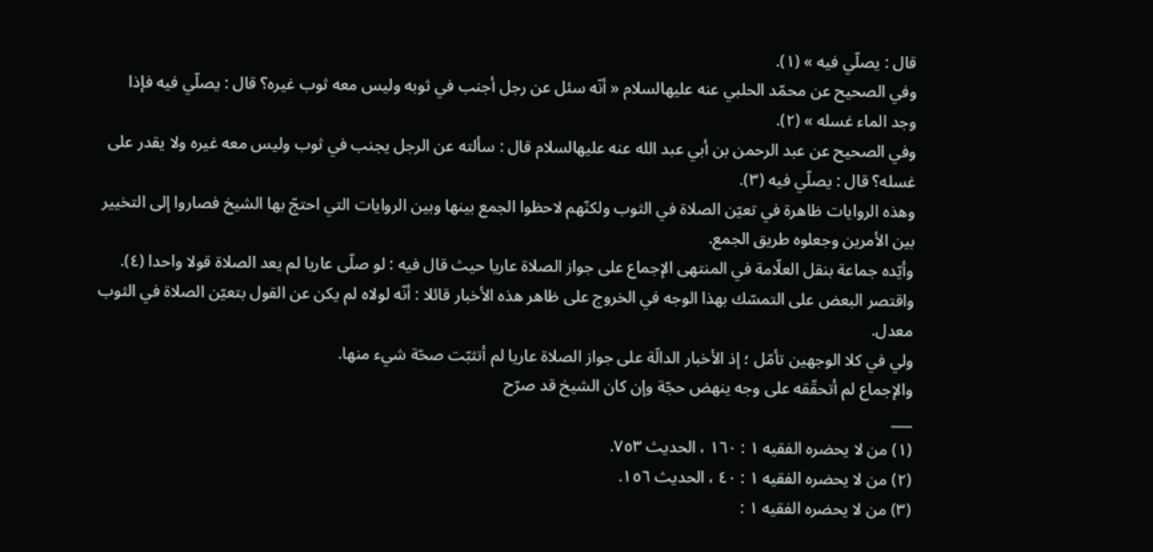قال : يصلّي فيه » (١).
وفي الصحيح عن محمّد الحلبي عنه عليهالسلام « أنّه سئل عن رجل أجنب في ثوبه وليس معه ثوب غيره؟ قال : يصلّي فيه فإذا وجد الماء غسله » (٢).
وفي الصحيح عن عبد الرحمن بن أبي عبد الله عنه عليهالسلام قال : سألته عن الرجل يجنب في ثوب وليس معه غيره ولا يقدر على غسله؟ قال : يصلّي فيه (٣).
وهذه الروايات ظاهرة في تعيّن الصلاة في الثوب ولكنّهم لاحظوا الجمع بينها وبين الروايات التي احتجّ بها الشيخ فصاروا إلى التخيير بين الأمرين وجعلوه طريق الجمع.
وأيّده جماعة بنقل العلّامة في المنتهى الإجماع على جواز الصلاة عاريا حيث قال فيه : لو صلّى عاريا لم يعد الصلاة قولا واحدا (٤).
واقتصر البعض على التمسّك بهذا الوجه في الخروج على ظاهر هذه الأخبار قائلا : أنّه لولاه لم يكن عن القول بتعيّن الصلاة في الثوب معدل.
ولي في كلا الوجهين تأمّل ؛ إذ الأخبار الدالّة على جواز الصلاة عاريا لم أتثبّت صحّة شيء منها.
والإجماع لم أتحقّقه على وجه ينهض حجّة وإن كان الشيخ قد صرّح
___
(١) من لا يحضره الفقيه ١ : ١٦٠ ، الحديث ٧٥٣.
(٢) من لا يحضره الفقيه ١ : ٤٠ ، الحديث ١٥٦.
(٣) من لا يحضره الفقيه ١ :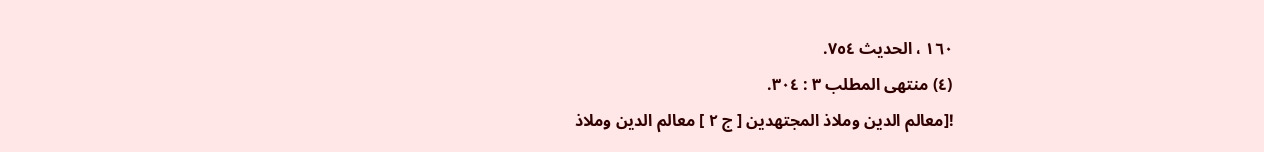١٦٠ ، الحديث ٧٥٤.
(٤) منتهى المطلب ٣ : ٣٠٤.
![معالم الدين وملاذ المجتهدين [ ج ٢ ] معالم الدين وملاذ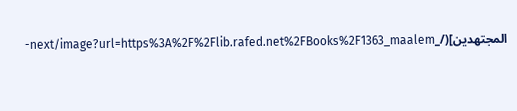المجتهدين](/_next/image?url=https%3A%2F%2Flib.rafed.net%2FBooks%2F1363_maalem-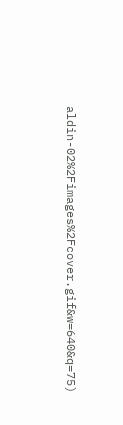aldin-02%2Fimages%2Fcover.gif&w=640&q=75)